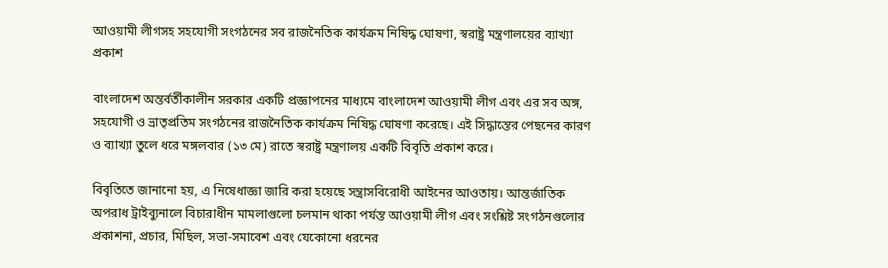আওয়ামী লীগসহ সহযোগী সংগঠনের সব রাজনৈতিক কার্যক্রম নিষিদ্ধ ঘোষণা, স্বরাষ্ট্র মন্ত্রণালয়ের ব্যাখ্যা প্রকাশ

বাংলাদেশ অন্তর্বর্তীকালীন সরকার একটি প্রজ্ঞাপনের মাধ্যমে বাংলাদেশ আওয়ামী লীগ এবং এর সব অঙ্গ, সহযোগী ও ভ্রাতৃপ্রতিম সংগঠনের রাজনৈতিক কার্যক্রম নিষিদ্ধ ঘোষণা করেছে। এই সিদ্ধান্তের পেছনের কারণ ও ব্যাখ্যা তুলে ধরে মঙ্গলবার (১৩ মে) রাতে স্বরাষ্ট্র মন্ত্রণালয় একটি বিবৃতি প্রকাশ করে।

বিবৃতিতে জানানো হয়, এ নিষেধাজ্ঞা জারি করা হয়েছে সন্ত্রাসবিরোধী আইনের আওতায়। আন্তর্জাতিক অপরাধ ট্রাইব্যুনালে বিচারাধীন মামলাগুলো চলমান থাকা পর্যন্ত আওয়ামী লীগ এবং সংশ্লিষ্ট সংগঠনগুলোর প্রকাশনা, প্রচার, মিছিল, সভা-সমাবেশ এবং যেকোনো ধরনের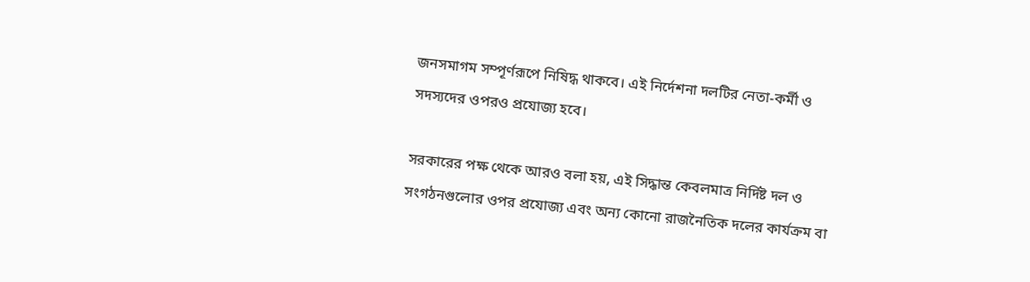জনসমাগম সম্পূর্ণরূপে নিষিদ্ধ থাকবে। এই নির্দেশনা দলটির নেতা-কর্মী ও সদস্যদের ওপরও প্রযোজ্য হবে।

সরকারের পক্ষ থেকে আরও বলা হয়, এই সিদ্ধান্ত কেবলমাত্র নির্দিষ্ট দল ও সংগঠনগুলোর ওপর প্রযোজ্য এবং অন্য কোনো রাজনৈতিক দলের কার্যক্রম বা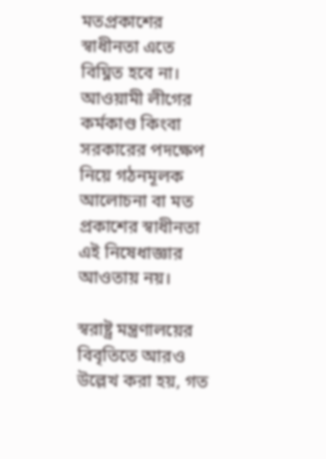মতপ্রকাশের স্বাধীনতা এতে বিঘ্নিত হবে না। আওয়ামী লীগের কর্মকাণ্ড কিংবা সরকারের পদক্ষেপ নিয়ে গঠনমূলক আলোচনা বা মত প্রকাশের স্বাধীনতা এই নিষেধাজ্ঞার আওতায় নয়।

স্বরাষ্ট্র মন্ত্রণালয়ের বিবৃতিতে আরও উল্লেখ করা হয়, গত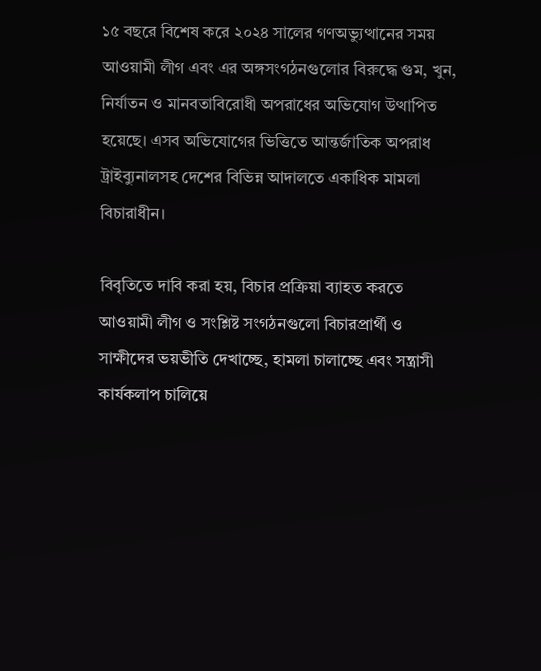১৫ বছরে বিশেষ করে ২০২৪ সালের গণঅভ্যুত্থানের সময় আওয়ামী লীগ এবং এর অঙ্গসংগঠনগুলোর বিরুদ্ধে গুম, খুন, নির্যাতন ও মানবতাবিরোধী অপরাধের অভিযোগ উত্থাপিত হয়েছে। এসব অভিযোগের ভিত্তিতে আন্তর্জাতিক অপরাধ ট্রাইব্যুনালসহ দেশের বিভিন্ন আদালতে একাধিক মামলা বিচারাধীন।

বিবৃতিতে দাবি করা হয়, বিচার প্রক্রিয়া ব্যাহত করতে আওয়ামী লীগ ও সংশ্লিষ্ট সংগঠনগুলো বিচারপ্রার্থী ও সাক্ষীদের ভয়ভীতি দেখাচ্ছে, হামলা চালাচ্ছে এবং সন্ত্রাসী কার্যকলাপ চালিয়ে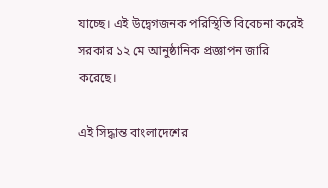যাচ্ছে। এই উদ্বেগজনক পরিস্থিতি বিবেচনা করেই সরকার ১২ মে আনুষ্ঠানিক প্রজ্ঞাপন জারি করেছে।

এই সিদ্ধান্ত বাংলাদেশের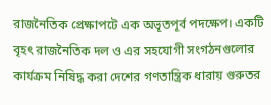রাজনৈতিক প্রেক্ষাপটে এক অভূতপূর্ব পদক্ষেপ। একটি বৃহৎ রাজনৈতিক দল ও এর সহযোগী সংগঠনগুলোর কার্যক্রম নিষিদ্ধ করা দেশের গণতান্ত্রিক ধারায় গুরুতর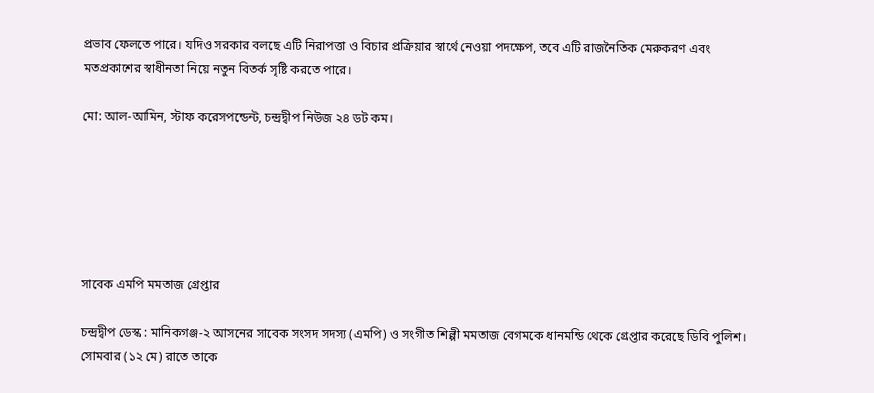প্রভাব ফেলতে পারে। যদিও সরকার বলছে এটি নিরাপত্তা ও বিচার প্রক্রিয়ার স্বার্থে নেওয়া পদক্ষেপ, তবে এটি রাজনৈতিক মেরুকরণ এবং মতপ্রকাশের স্বাধীনতা নিয়ে নতুন বিতর্ক সৃষ্টি করতে পারে।

মো: আল-আমিন, স্টাফ করেসপন্ডেন্ট, চন্দ্রদ্বীপ নিউজ ২৪ ডট কম।






সাবেক এমপি মমতাজ গ্রেপ্তার

চন্দ্রদ্বীপ ডেস্ক : মানিকগঞ্জ-২ আসনের সাবেক সংসদ সদস্য (এমপি) ও সংগীত শিল্পী মমতাজ বেগমকে ধানমন্ডি থেকে গ্রেপ্তার করেছে ডিবি পুলিশ। সোমবার (১২ মে) রাতে তাকে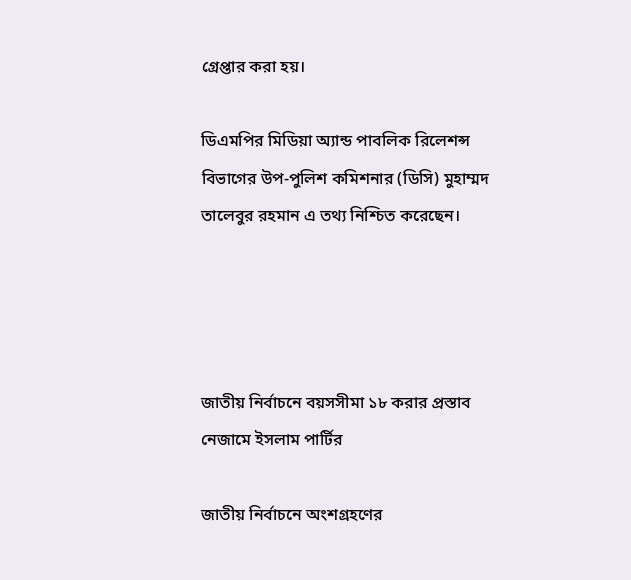গ্রেপ্তার করা হয়।

ডিএমপির মিডিয়া অ্যান্ড পাবলিক রিলেশন্স বিভাগের উপ-পুলিশ কমিশনার (ডিসি) মুহাম্মদ তালেবুর রহমান এ তথ্য নিশ্চিত করেছেন।




জাতীয় নির্বাচনে বয়সসীমা ১৮ করার প্রস্তাব নেজামে ইসলাম পার্টির

জাতীয় নির্বাচনে অংশগ্রহণের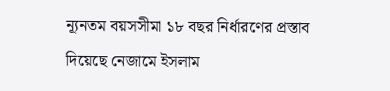ন্যূনতম বয়সসীমা ১৮ বছর নির্ধারণের প্রস্তাব দিয়েছে নেজামে ইসলাম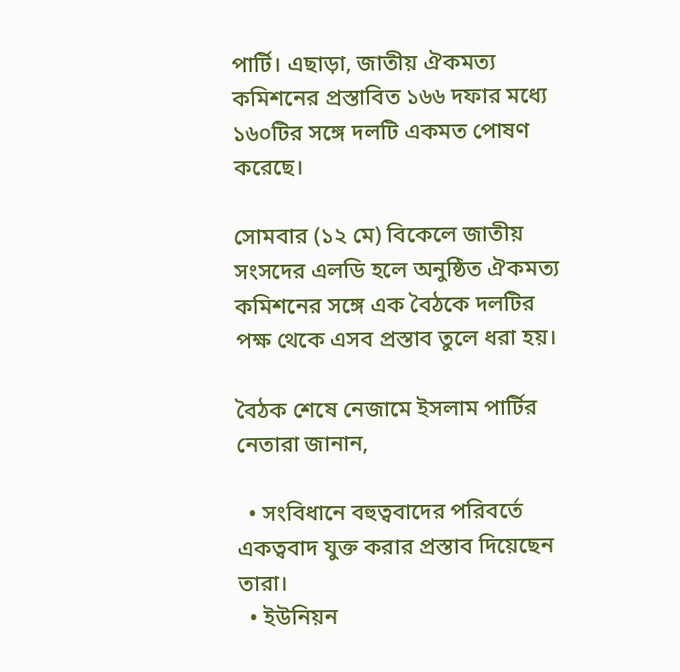পার্টি। এছাড়া, জাতীয় ঐকমত্য কমিশনের প্রস্তাবিত ১৬৬ দফার মধ্যে ১৬০টির সঙ্গে দলটি একমত পোষণ করেছে।

সোমবার (১২ মে) বিকেলে জাতীয় সংসদের এলডি হলে অনুষ্ঠিত ঐকমত্য কমিশনের সঙ্গে এক বৈঠকে দলটির পক্ষ থেকে এসব প্রস্তাব তুলে ধরা হয়।

বৈঠক শেষে নেজামে ইসলাম পার্টির নেতারা জানান,

  • সংবিধানে বহুত্ববাদের পরিবর্তে একত্ববাদ যুক্ত করার প্রস্তাব দিয়েছেন তারা।
  • ইউনিয়ন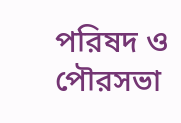পরিষদ ও পৌরসভা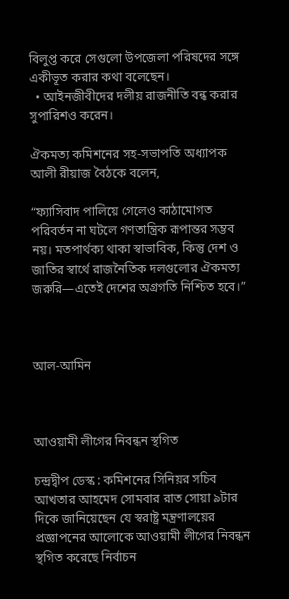বিলুপ্ত করে সেগুলো উপজেলা পরিষদের সঙ্গে একীভূত করার কথা বলেছেন।
  • আইনজীবীদের দলীয় রাজনীতি বন্ধ করার সুপারিশও করেন।

ঐকমত্য কমিশনের সহ-সভাপতি অধ্যাপক আলী রীয়াজ বৈঠকে বলেন,

“ফ্যাসিবাদ পালিয়ে গেলেও কাঠামোগত পরিবর্তন না ঘটলে গণতান্ত্রিক রূপান্তর সম্ভব নয়। মতপার্থক্য থাকা স্বাভাবিক, কিন্তু দেশ ও জাতির স্বার্থে রাজনৈতিক দলগুলোর ঐকমত্য জরুরি—এতেই দেশের অগ্রগতি নিশ্চিত হবে।”



আল-আমিন



আওয়ামী লীগের নিবন্ধন স্থগিত

চন্দ্রদ্বীপ ডেস্ক : কমিশনের সিনিয়র সচিব আখতার আহমেদ সোমবার রাত সোয়া ৯টার দিকে জানিয়েছেন যে স্বরাষ্ট্র মন্ত্রণালয়ের প্রজ্ঞাপনের আলোকে আওয়ামী লীগের নিবন্ধন স্থগিত করেছে নির্বাচন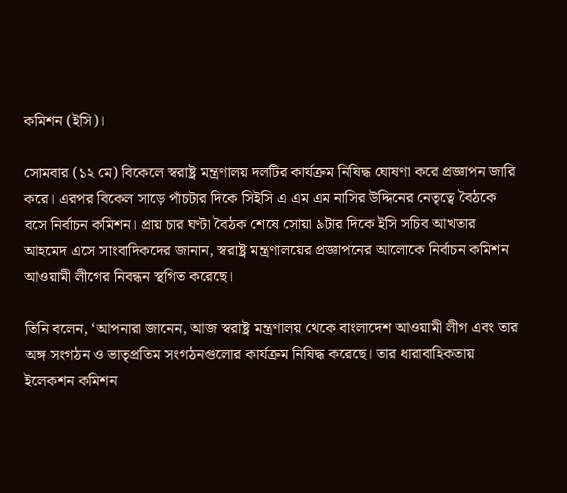কমিশন (ইসি)।

সোমবার (১২ মে) বিকেলে স্বরাষ্ট্র মন্ত্রণালয় দলটির কার্যক্রম নিষিদ্ধ ঘোষণা করে প্রজ্ঞাপন জারি করে। এরপর বিকেল সাড়ে পাঁচটার দিকে সিইসি এ এম এম নাসির উদ্দিনের নেতৃত্বে বৈঠকে বসে নির্বাচন কমিশন। প্রায় চার ঘণ্টা বৈঠক শেষে সোয়া ৯টার দিকে ইসি সচিব আখতার আহমেদ এসে সাংবাদিকদের জানান, স্বরাষ্ট্র মন্ত্রণালয়ের প্রজ্ঞাপনের আলোকে নির্বাচন কমিশন আওয়ামী লীগের নিবন্ধন স্থগিত করেছে।

তিনি বলেন, ‘আপনারা জানেন, আজ স্বরাষ্ট্র মন্ত্রণালয় থেকে বাংলাদেশ আওয়ামী লীগ এবং তার অঙ্গ সংগঠন ও ভাতৃপ্রতিম সংগঠনগুলোর কার্যক্রম নিষিদ্ধ করেছে। তার ধারাবাহিকতায় ইলেকশন কমিশন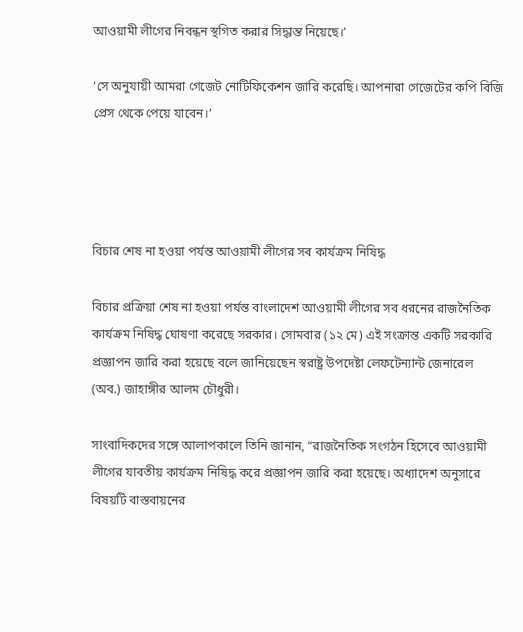আওয়ামী লীগের নিবন্ধন স্থগিত করার সিদ্ধান্ত নিয়েছে।’

‘সে অনুযায়ী আমরা গেজেট নোটিফিকেশন জারি করেছি। আপনারা গেজেটের কপি বিজি প্রেস থেকে পেয়ে যাবেন।’




বিচার শেষ না হওয়া পর্যন্ত আওয়ামী লীগের সব কার্যক্রম নিষিদ্ধ

বিচার প্রক্রিয়া শেষ না হওয়া পর্যন্ত বাংলাদেশ আওয়ামী লীগের সব ধরনের রাজনৈতিক কার্যক্রম নিষিদ্ধ ঘোষণা করেছে সরকার। সোমবার (১২ মে) এই সংক্রান্ত একটি সরকারি প্রজ্ঞাপন জারি করা হয়েছে বলে জানিয়েছেন স্বরাষ্ট্র উপদেষ্টা লেফটেন্যান্ট জেনারেল (অব.) জাহাঙ্গীর আলম চৌধুরী।

সাংবাদিকদের সঙ্গে আলাপকালে তিনি জানান, “রাজনৈতিক সংগঠন হিসেবে আওয়ামী লীগের যাবতীয় কার্যক্রম নিষিদ্ধ করে প্রজ্ঞাপন জারি করা হয়েছে। অধ্যাদেশ অনুসারে বিষয়টি বাস্তবায়নের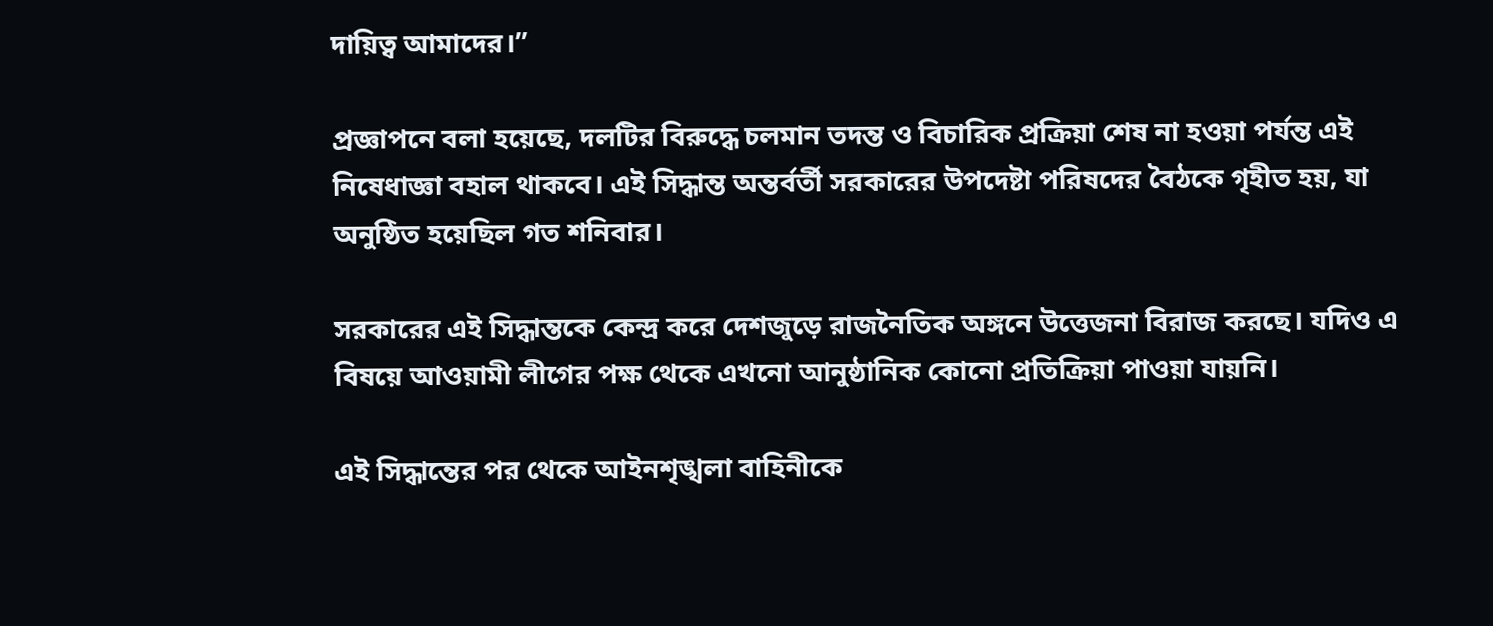দায়িত্ব আমাদের।”

প্রজ্ঞাপনে বলা হয়েছে, দলটির বিরুদ্ধে চলমান তদন্ত ও বিচারিক প্রক্রিয়া শেষ না হওয়া পর্যন্ত এই নিষেধাজ্ঞা বহাল থাকবে। এই সিদ্ধান্ত অন্তর্বর্তী সরকারের উপদেষ্টা পরিষদের বৈঠকে গৃহীত হয়, যা অনুষ্ঠিত হয়েছিল গত শনিবার।

সরকারের এই সিদ্ধান্তকে কেন্দ্র করে দেশজুড়ে রাজনৈতিক অঙ্গনে উত্তেজনা বিরাজ করছে। যদিও এ বিষয়ে আওয়ামী লীগের পক্ষ থেকে এখনো আনুষ্ঠানিক কোনো প্রতিক্রিয়া পাওয়া যায়নি।

এই সিদ্ধান্তের পর থেকে আইনশৃঙ্খলা বাহিনীকে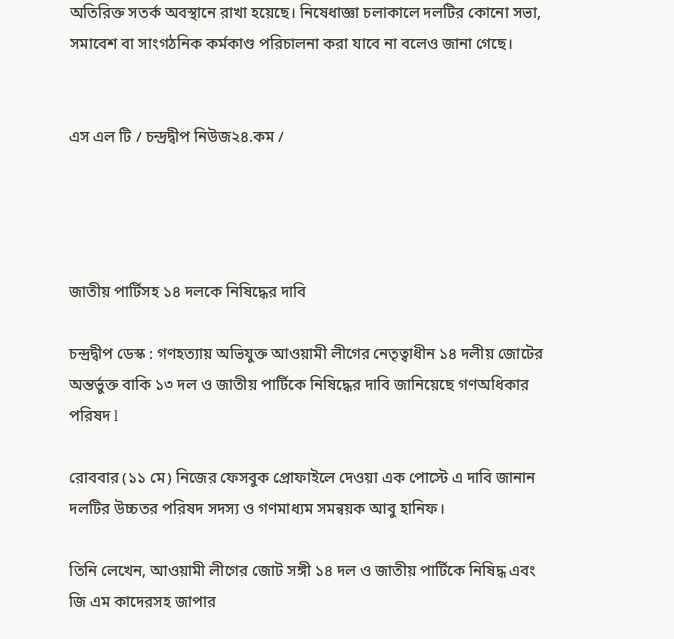অতিরিক্ত সতর্ক অবস্থানে রাখা হয়েছে। নিষেধাজ্ঞা চলাকালে দলটির কোনো সভা, সমাবেশ বা সাংগঠনিক কর্মকাণ্ড পরিচালনা করা যাবে না বলেও জানা গেছে।


এস এল টি / চন্দ্রদ্বীপ নিউজ২৪.কম /




জাতীয় পার্টিসহ ১৪ দলকে নিষিদ্ধের দাবি

চন্দ্রদ্বীপ ডেস্ক : গণহত্যায় অভিযুক্ত আওয়ামী লীগের নেতৃত্বাধীন ১৪ দলীয় জোটের অন্তর্ভুক্ত বাকি ১৩ দল ও জাতীয় পার্টিকে নিষিদ্ধের দাবি জানিয়েছে গণঅধিকার পরিষদ l

রোববার (১১ মে) নিজের ফেসবুক প্রোফাইলে দেওয়া এক পোস্টে এ দাবি জানান দলটির উচ্চতর পরিষদ সদস্য ও গণমাধ্যম সমন্বয়ক আবু হানিফ।

তিনি লেখেন, আওয়ামী লীগের জোট সঙ্গী ১৪ দল ও জাতীয় পার্টিকে নিষিদ্ধ এবং জি এম কাদেরসহ জাপার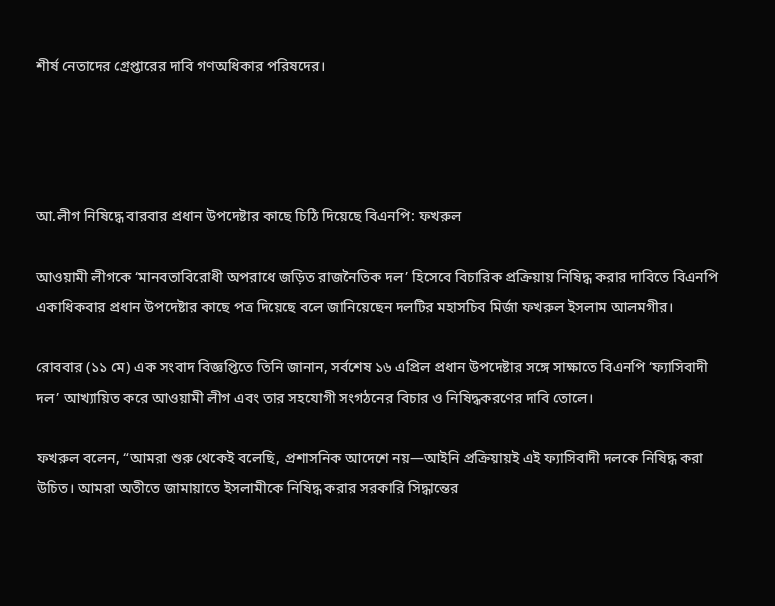শীর্ষ নেতাদের গ্রেপ্তারের দাবি গণঅধিকার পরিষদের।




আ.লীগ নিষিদ্ধে বারবার প্রধান উপদেষ্টার কাছে চিঠি দিয়েছে বিএনপি: ফখরুল

আওয়ামী লীগকে ‘মানবতাবিরোধী অপরাধে জড়িত রাজনৈতিক দল’ হিসেবে বিচারিক প্রক্রিয়ায় নিষিদ্ধ করার দাবিতে বিএনপি একাধিকবার প্রধান উপদেষ্টার কাছে পত্র দিয়েছে বলে জানিয়েছেন দলটির মহাসচিব মির্জা ফখরুল ইসলাম আলমগীর।

রোববার (১১ মে) এক সংবাদ বিজ্ঞপ্তিতে তিনি জানান, সর্বশেষ ১৬ এপ্রিল প্রধান উপদেষ্টার সঙ্গে সাক্ষাতে বিএনপি ‘ফ্যাসিবাদী দল’ আখ্যায়িত করে আওয়ামী লীগ এবং তার সহযোগী সংগঠনের বিচার ও নিষিদ্ধকরণের দাবি তোলে।

ফখরুল বলেন, “আমরা শুরু থেকেই বলেছি, প্রশাসনিক আদেশে নয়—আইনি প্রক্রিয়ায়ই এই ফ্যাসিবাদী দলকে নিষিদ্ধ করা উচিত। আমরা অতীতে জামায়াতে ইসলামীকে নিষিদ্ধ করার সরকারি সিদ্ধান্তের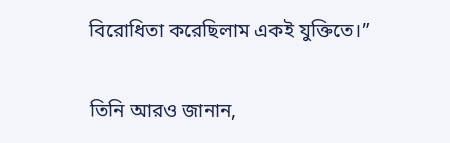বিরোধিতা করেছিলাম একই যুক্তিতে।”

তিনি আরও জানান,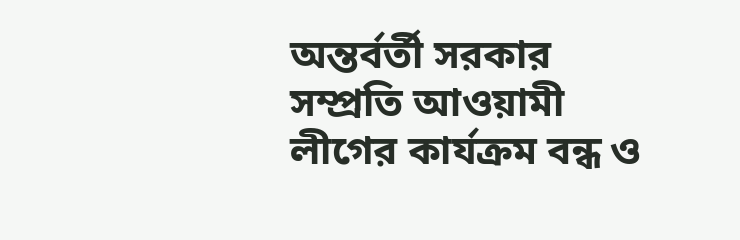অন্তর্বর্তী সরকার সম্প্রতি আওয়ামী লীগের কার্যক্রম বন্ধ ও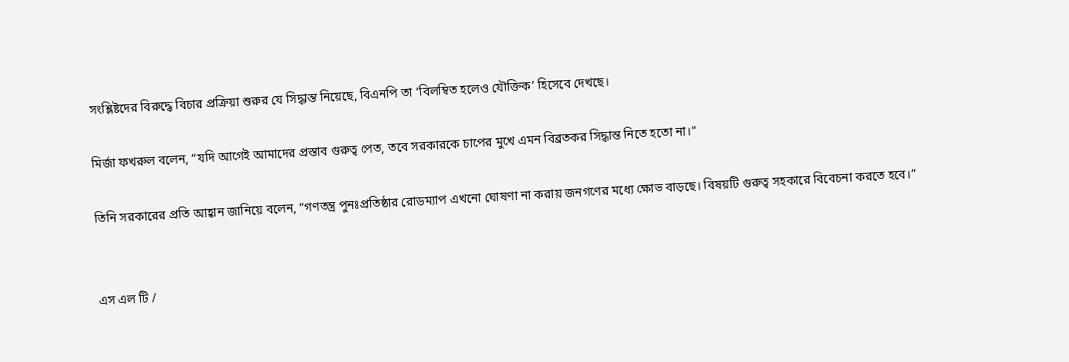সংশ্লিষ্টদের বিরুদ্ধে বিচার প্রক্রিয়া শুরুর যে সিদ্ধান্ত নিয়েছে, বিএনপি তা ‘বিলম্বিত হলেও যৌক্তিক’ হিসেবে দেখছে।

মির্জা ফখরুল বলেন, “যদি আগেই আমাদের প্রস্তাব গুরুত্ব পেত, তবে সরকারকে চাপের মুখে এমন বিব্রতকর সিদ্ধান্ত নিতে হতো না।”

তিনি সরকারের প্রতি আহ্বান জানিয়ে বলেন, “গণতন্ত্র পুনঃপ্রতিষ্ঠার রোডম্যাপ এখনো ঘোষণা না করায় জনগণের মধ্যে ক্ষোভ বাড়ছে। বিষয়টি গুরুত্ব সহকারে বিবেচনা করতে হবে।”


এস এল টি /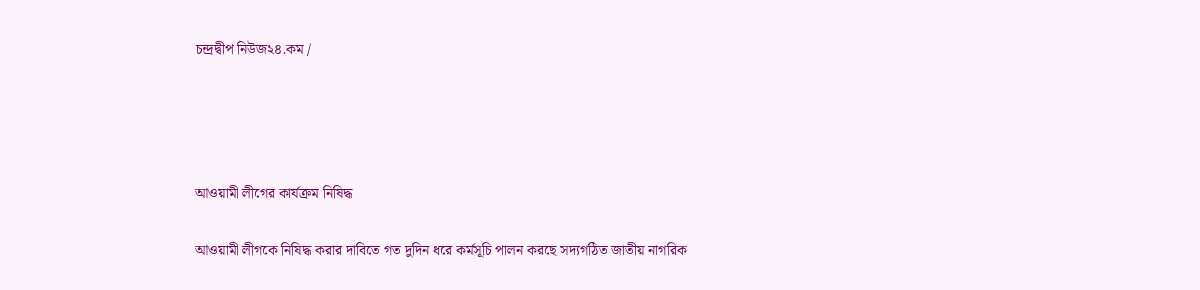চন্দ্রদ্বীপ নিউজ২৪.কম /




আওয়ামী লীগের কার্যক্রম নিষিদ্ধ

আওয়ামী লীগকে নিষিদ্ধ করার দাবিতে গত দুদিন ধরে কর্মসূচি পালন করছে সদ্যগঠিত জাতীয় নাগরিক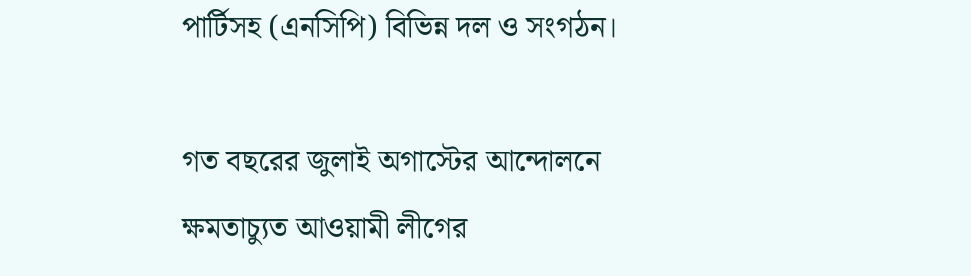পার্টিসহ (এনসিপি) বিভিন্ন দল ও সংগঠন।

গত বছরের জুলাই অগাস্টের আন্দোলনে ক্ষমতাচ্যুত আওয়ামী লীগের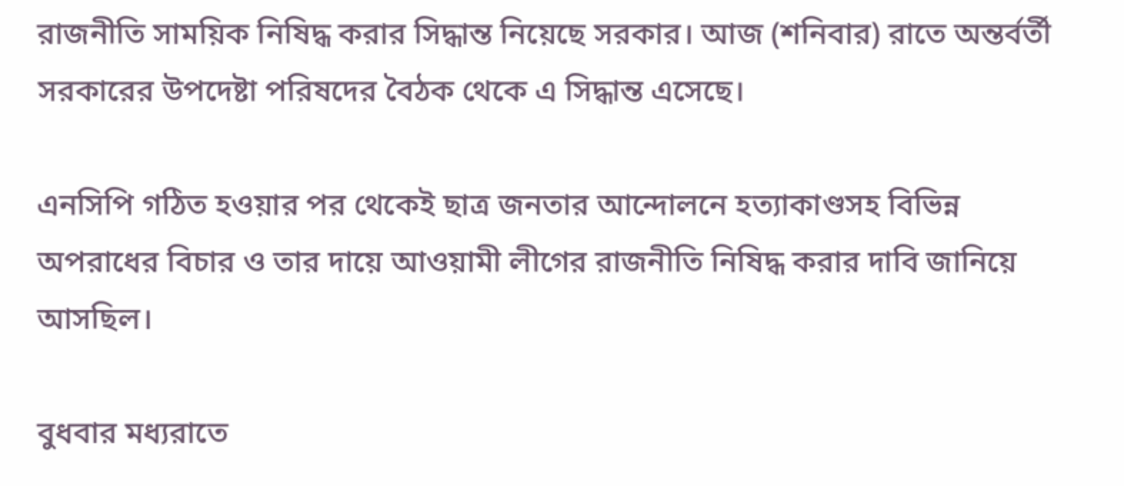রাজনীতি সাময়িক নিষিদ্ধ করার সিদ্ধান্ত নিয়েছে সরকার। আজ (শনিবার) রাতে অন্তর্বর্তী সরকারের উপদেষ্টা পরিষদের বৈঠক থেকে এ সিদ্ধান্ত এসেছে।

এনসিপি গঠিত হওয়ার পর থেকেই ছাত্র জনতার আন্দোলনে হত্যাকাণ্ডসহ বিভিন্ন অপরাধের বিচার ও তার দায়ে আওয়ামী লীগের রাজনীতি নিষিদ্ধ করার দাবি জানিয়ে আসছিল।

বুধবার মধ্যরাতে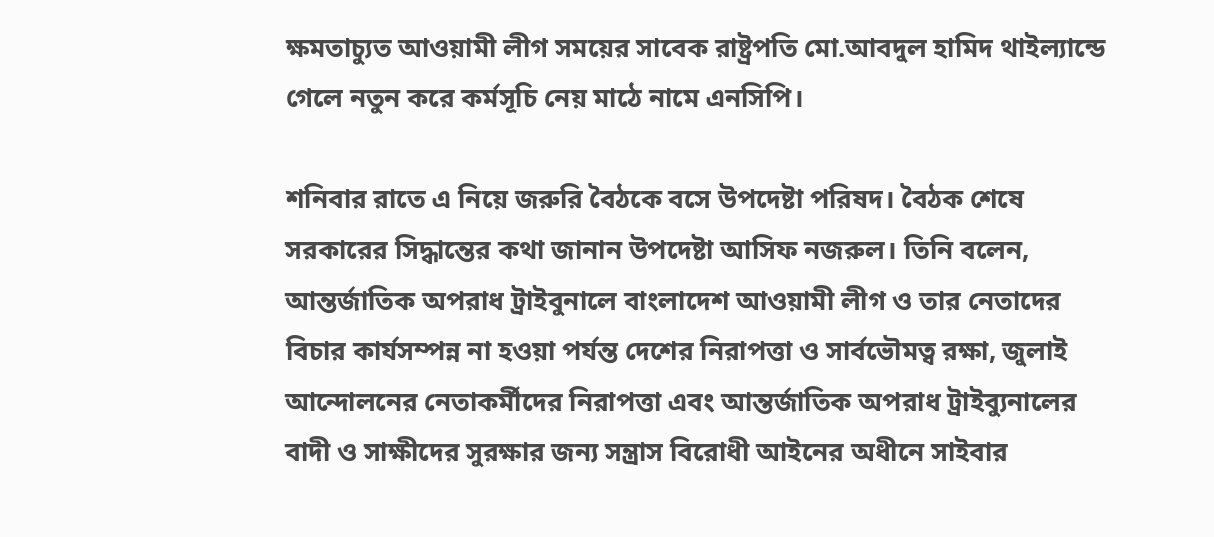ক্ষমতাচ্যুত আওয়ামী লীগ সময়ের সাবেক রাষ্ট্রপতি মো.আবদুল হামিদ থাইল্যান্ডে গেলে নতুন করে কর্মসূচি নেয় মাঠে নামে এনসিপি।

শনিবার রাতে এ নিয়ে জরুরি বৈঠকে বসে উপদেষ্টা পরিষদ। বৈঠক শেষে সরকারের সিদ্ধান্তের কথা জানান উপদেষ্টা আসিফ নজরুল। তিনি বলেন, আন্তর্জাতিক অপরাধ ট্রাইবুনালে বাংলাদেশ আওয়ামী লীগ ও তার নেতাদের বিচার কার্যসম্পন্ন না হওয়া পর্যন্ত দেশের নিরাপত্তা ও সার্বভৌমত্ব রক্ষা, জুলাই আন্দোলনের নেতাকর্মীদের নিরাপত্তা এবং আন্তর্জাতিক অপরাধ ট্রাইব্যুনালের বাদী ও সাক্ষীদের সুরক্ষার জন্য সন্ত্রাস বিরোধী আইনের অধীনে সাইবার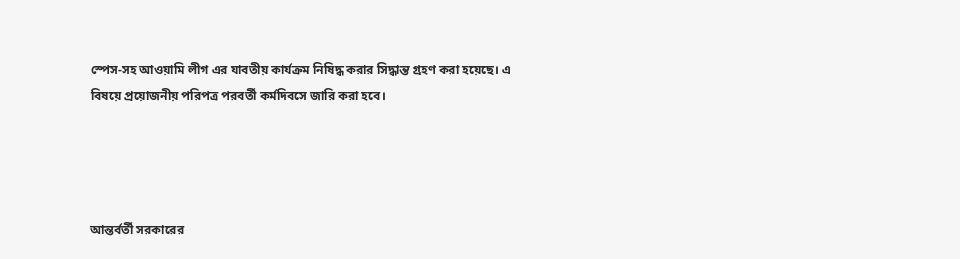স্পেস-সহ আওয়ামি লীগ এর যাবতীয় কার্যক্রম নিষিদ্ধ করার সিদ্ধান্ত গ্রহণ করা হয়েছে। এ বিষয়ে প্রয়োজনীয় পরিপত্র পরবর্তী কর্মদিবসে জারি করা হবে।




আন্তর্বর্তী সরকারের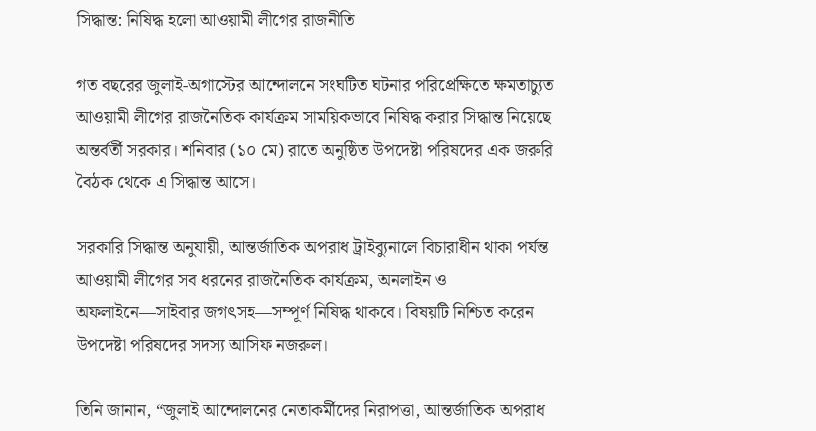সিদ্ধান্ত: নিষিদ্ধ হলো আওয়ামী লীগের রাজনীতি

গত বছরের জুলাই-অগাস্টের আন্দোলনে সংঘটিত ঘটনার পরিপ্রেক্ষিতে ক্ষমতাচ্যুত আওয়ামী লীগের রাজনৈতিক কার্যক্রম সাময়িকভাবে নিষিদ্ধ করার সিদ্ধান্ত নিয়েছে অন্তর্বর্তী সরকার। শনিবার (১০ মে) রাতে অনুষ্ঠিত উপদেষ্টা পরিষদের এক জরুরি বৈঠক থেকে এ সিদ্ধান্ত আসে।

সরকারি সিদ্ধান্ত অনুযায়ী, আন্তর্জাতিক অপরাধ ট্রাইব্যুনালে বিচারাধীন থাকা পর্যন্ত আওয়ামী লীগের সব ধরনের রাজনৈতিক কার্যক্রম, অনলাইন ও অফলাইনে—সাইবার জগৎসহ—সম্পূর্ণ নিষিদ্ধ থাকবে। বিষয়টি নিশ্চিত করেন উপদেষ্টা পরিষদের সদস্য আসিফ নজরুল।

তিনি জানান, “জুলাই আন্দোলনের নেতাকর্মীদের নিরাপত্তা, আন্তর্জাতিক অপরাধ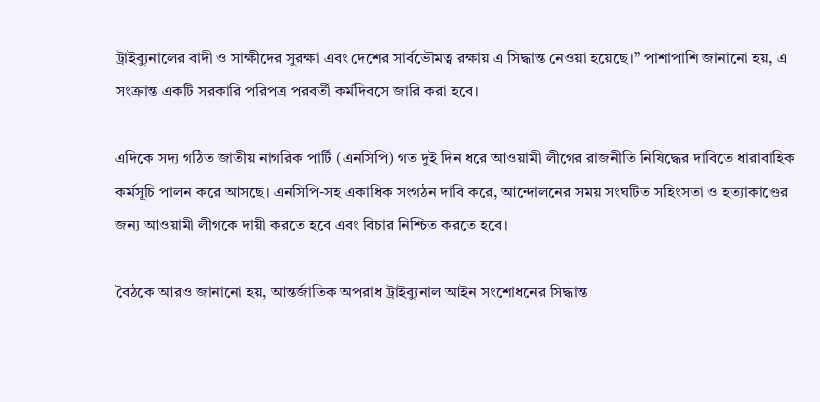ট্রাইব্যুনালের বাদী ও সাক্ষীদের সুরক্ষা এবং দেশের সার্বভৌমত্ব রক্ষায় এ সিদ্ধান্ত নেওয়া হয়েছে।” পাশাপাশি জানানো হয়, এ সংক্রান্ত একটি সরকারি পরিপত্র পরবর্তী কর্মদিবসে জারি করা হবে।

এদিকে সদ্য গঠিত জাতীয় নাগরিক পার্টি (এনসিপি) গত দুই দিন ধরে আওয়ামী লীগের রাজনীতি নিষিদ্ধের দাবিতে ধারাবাহিক কর্মসূচি পালন করে আসছে। এনসিপি-সহ একাধিক সংগঠন দাবি করে, আন্দোলনের সময় সংঘটিত সহিংসতা ও হত্যাকাণ্ডের জন্য আওয়ামী লীগকে দায়ী করতে হবে এবং বিচার নিশ্চিত করতে হবে।

বৈঠকে আরও জানানো হয়, আন্তর্জাতিক অপরাধ ট্রাইব্যুনাল আইন সংশোধনের সিদ্ধান্ত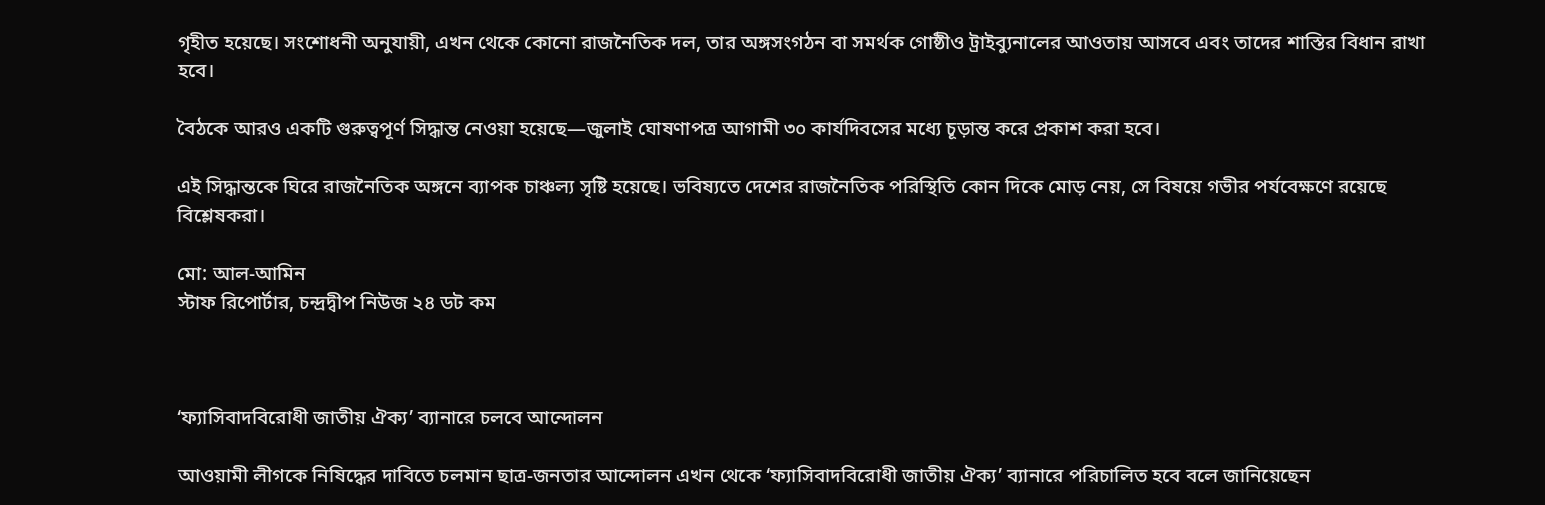গৃহীত হয়েছে। সংশোধনী অনুযায়ী, এখন থেকে কোনো রাজনৈতিক দল, তার অঙ্গসংগঠন বা সমর্থক গোষ্ঠীও ট্রাইব্যুনালের আওতায় আসবে এবং তাদের শাস্তির বিধান রাখা হবে।

বৈঠকে আরও একটি গুরুত্বপূর্ণ সিদ্ধান্ত নেওয়া হয়েছে—জুলাই ঘোষণাপত্র আগামী ৩০ কার্যদিবসের মধ্যে চূড়ান্ত করে প্রকাশ করা হবে।

এই সিদ্ধান্তকে ঘিরে রাজনৈতিক অঙ্গনে ব্যাপক চাঞ্চল্য সৃষ্টি হয়েছে। ভবিষ্যতে দেশের রাজনৈতিক পরিস্থিতি কোন দিকে মোড় নেয়, সে বিষয়ে গভীর পর্যবেক্ষণে রয়েছে বিশ্লেষকরা।

মো: আল-আমিন
স্টাফ রিপোর্টার, চন্দ্রদ্বীপ নিউজ ২৪ ডট কম



‘ফ্যাসিবাদবিরোধী জাতীয় ঐক্য’ ব্যানারে চলবে আন্দোলন

আওয়ামী লীগকে নিষিদ্ধের দাবিতে চলমান ছাত্র-জনতার আন্দোলন এখন থেকে ‘ফ্যাসিবাদবিরোধী জাতীয় ঐক্য’ ব্যানারে পরিচালিত হবে বলে জানিয়েছেন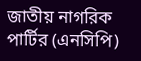জাতীয় নাগরিক পার্টির (এনসিপি)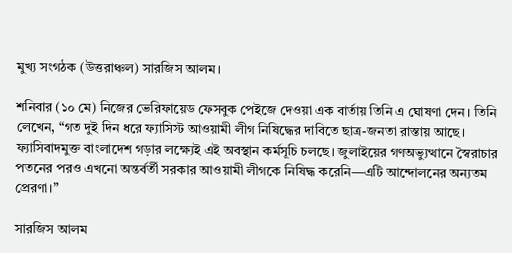মুখ্য সংগঠক (উত্তরাঞ্চল) সারজিস আলম।

শনিবার (১০ মে) নিজের ভেরিফায়েড ফেসবুক পেইজে দেওয়া এক বার্তায় তিনি এ ঘোষণা দেন। তিনি লেখেন, “গত দুই দিন ধরে ফ্যাসিস্ট আওয়ামী লীগ নিষিদ্ধের দাবিতে ছাত্র-জনতা রাস্তায় আছে। ফ্যাসিবাদমুক্ত বাংলাদেশ গড়ার লক্ষ্যেই এই অবস্থান কর্মসূচি চলছে। জুলাইয়ের গণঅভ্যুত্থানে স্বৈরাচার পতনের পরও এখনো অন্তর্বর্তী সরকার আওয়ামী লীগকে নিষিদ্ধ করেনি—এটি আন্দোলনের অন্যতম প্রেরণা।”

সারজিস আলম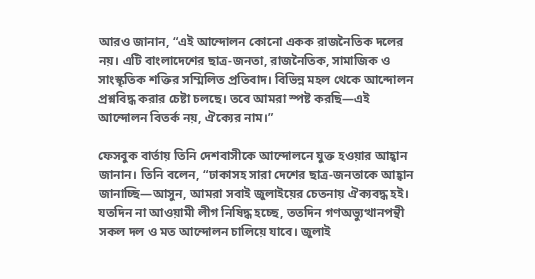আরও জানান, “এই আন্দোলন কোনো একক রাজনৈতিক দলের নয়। এটি বাংলাদেশের ছাত্র-জনতা, রাজনৈতিক, সামাজিক ও সাংস্কৃতিক শক্তির সম্মিলিত প্রতিবাদ। বিভিন্ন মহল থেকে আন্দোলন প্রশ্নবিদ্ধ করার চেষ্টা চলছে। তবে আমরা স্পষ্ট করছি—এই আন্দোলন বিতর্ক নয়, ঐক্যের নাম।”

ফেসবুক বার্তায় তিনি দেশবাসীকে আন্দোলনে যুক্ত হওয়ার আহ্বান জানান। তিনি বলেন, “ঢাকাসহ সারা দেশের ছাত্র-জনতাকে আহ্বান জানাচ্ছি—আসুন, আমরা সবাই জুলাইয়ের চেতনায় ঐক্যবদ্ধ হই। যতদিন না আওয়ামী লীগ নিষিদ্ধ হচ্ছে, ততদিন গণঅভ্যুত্থানপন্থী সকল দল ও মত আন্দোলন চালিয়ে যাবে। জুলাই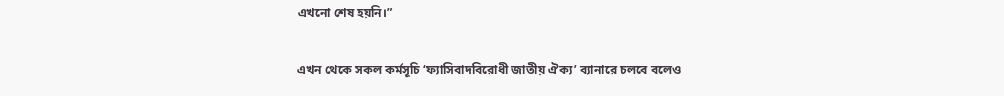এখনো শেষ হয়নি।”

এখন থেকে সকল কর্মসূচি ‘ফ্যাসিবাদবিরোধী জাতীয় ঐক্য’ ব্যানারে চলবে বলেও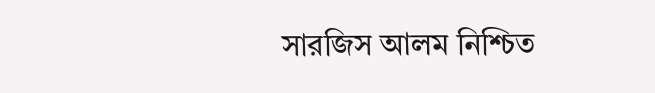সারজিস আলম নিশ্চিত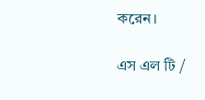করেন।

এস এল টি /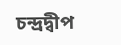চন্দ্রদ্বীপ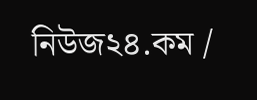নিউজ২৪.কম /